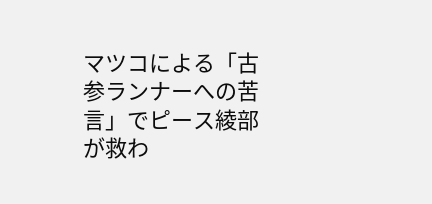マツコによる「古参ランナーへの苦言」でピース綾部が救わ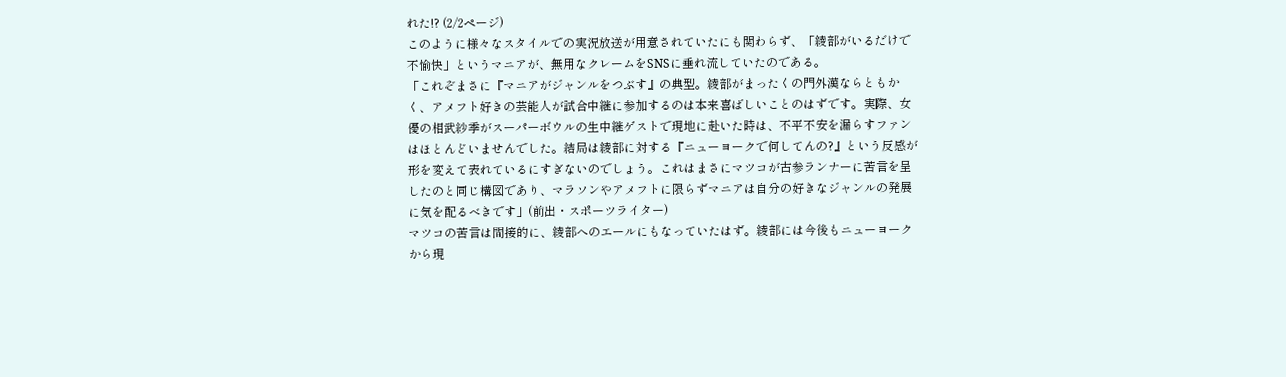れた!? (2/2ページ)
このように様々なスタイルでの実況放送が用意されていたにも関わらず、「綾部がいるだけで不愉快」というマニアが、無用なクレームをSNSに垂れ流していたのである。
「これぞまさに『マニアがジャンルをつぶす』の典型。綾部がまったくの門外漢ならともかく、アメフト好きの芸能人が試合中継に参加するのは本来喜ばしいことのはずです。実際、女優の相武紗季がスーパーボウルの生中継ゲストで現地に赴いた時は、不平不安を漏らすファンはほとんどいませんでした。結局は綾部に対する『ニューヨークで何してんの?』という反感が形を変えて表れているにすぎないのでしょう。これはまさにマツコが古参ランナーに苦言を呈したのと同じ構図であり、マラソンやアメフトに限らずマニアは自分の好きなジャンルの発展に気を配るべきです」(前出・スポーツライター)
マツコの苦言は間接的に、綾部へのエールにもなっていたはず。綾部には今後もニューヨークから現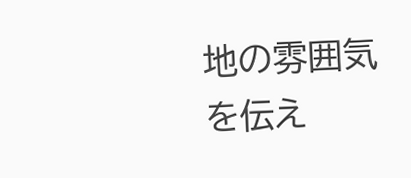地の雰囲気を伝え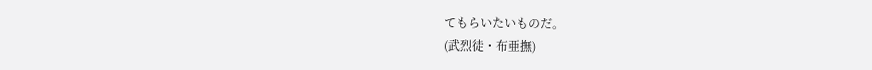てもらいたいものだ。
(武烈徒・布亜撫)